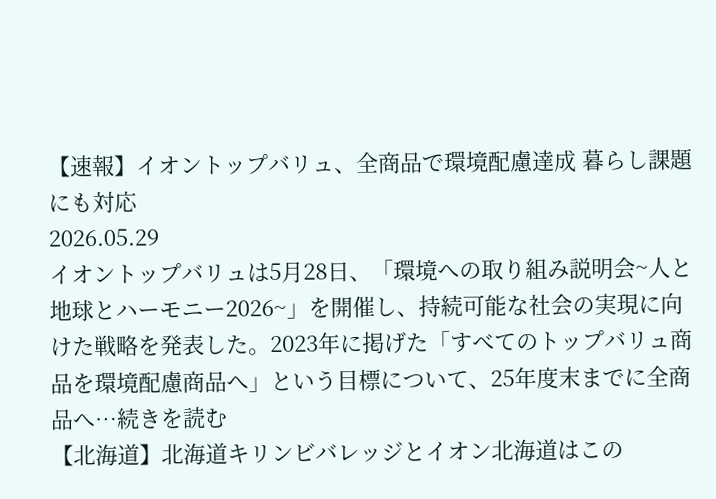【速報】イオントップバリュ、全商品で環境配慮達成 暮らし課題にも対応
2026.05.29
イオントップバリュは5月28日、「環境への取り組み説明会~人と地球とハーモニー2026~」を開催し、持続可能な社会の実現に向けた戦略を発表した。2023年に掲げた「すべてのトップバリュ商品を環境配慮商品へ」という目標について、25年度末までに全商品へ…続きを読む
【北海道】北海道キリンビバレッジとイオン北海道はこの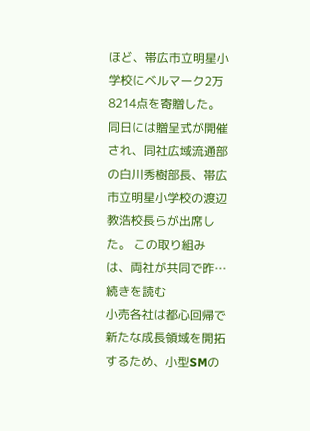ほど、帯広市立明星小学校にベルマーク2万8214点を寄贈した。同日には贈呈式が開催され、同社広域流通部の白川秀樹部長、帯広市立明星小学校の渡辺教浩校長らが出席した。 この取り組みは、両社が共同で昨…続きを読む
小売各社は都心回帰で新たな成長領域を開拓するため、小型SMの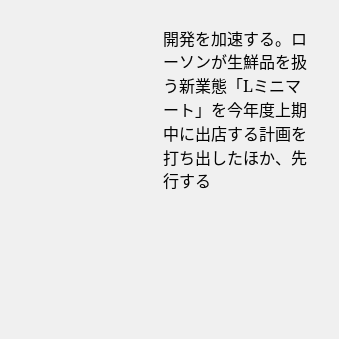開発を加速する。ローソンが生鮮品を扱う新業態「Lミニマート」を今年度上期中に出店する計画を打ち出したほか、先行する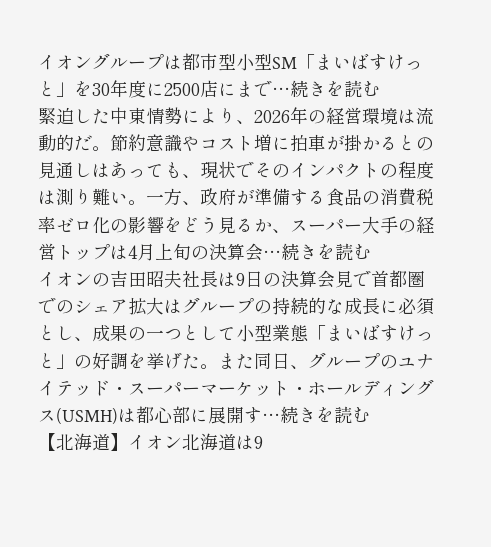イオングループは都市型小型SM「まいばすけっと」を30年度に2500店にまで…続きを読む
緊迫した中東情勢により、2026年の経営環境は流動的だ。節約意識やコスト増に拍車が掛かるとの見通しはあっても、現状でそのインパクトの程度は測り難い。一方、政府が準備する食品の消費税率ゼロ化の影響をどう見るか、スーパー大手の経営トップは4月上旬の決算会…続きを読む
イオンの吉田昭夫社長は9日の決算会見で首都圏でのシェア拡大はグループの持続的な成長に必須とし、成果の一つとして小型業態「まいばすけっと」の好調を挙げた。また同日、グループのユナイテッド・スーパーマーケット・ホールディングス(USMH)は都心部に展開す…続きを読む
【北海道】イオン北海道は9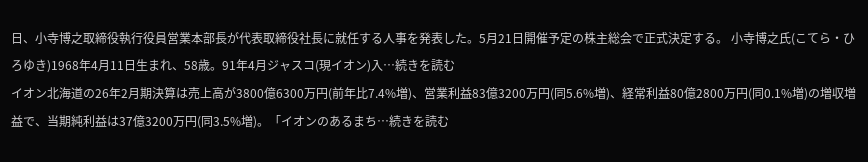日、小寺博之取締役執行役員営業本部長が代表取締役社長に就任する人事を発表した。5月21日開催予定の株主総会で正式決定する。 小寺博之氏(こてら・ひろゆき)1968年4月11日生まれ、58歳。91年4月ジャスコ(現イオン)入…続きを読む
イオン北海道の26年2月期決算は売上高が3800億6300万円(前年比7.4%増)、営業利益83億3200万円(同5.6%増)、経常利益80億2800万円(同0.1%増)の増収増益で、当期純利益は37億3200万円(同3.5%増)。「イオンのあるまち…続きを読む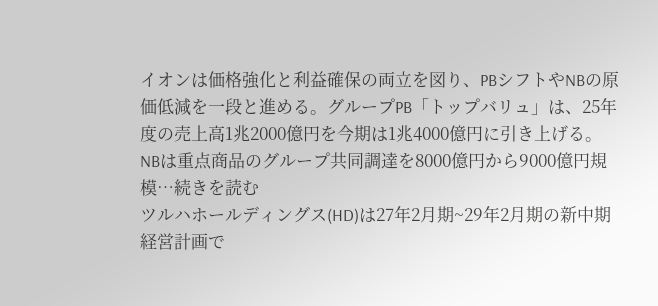イオンは価格強化と利益確保の両立を図り、PBシフトやNBの原価低減を一段と進める。グループPB「トップバリュ」は、25年度の売上高1兆2000億円を今期は1兆4000億円に引き上げる。NBは重点商品のグループ共同調達を8000億円から9000億円規模…続きを読む
ツルハホールディングス(HD)は27年2月期~29年2月期の新中期経営計画で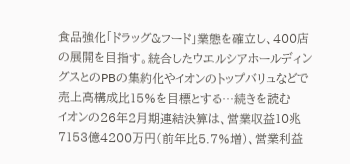食品強化「ドラッグ&フード」業態を確立し、400店の展開を目指す。統合したウエルシアホールディングスとのPBの集約化やイオンのトップバリュなどで売上高構成比15%を目標とする…続きを読む
イオンの26年2月期連結決算は、営業収益10兆7153億4200万円(前年比5.7%増)、営業利益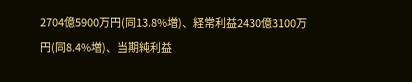2704億5900万円(同13.8%増)、経常利益2430億3100万円(同8.4%増)、当期純利益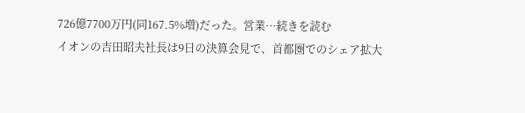726億7700万円(同167.5%増)だった。営業…続きを読む
イオンの吉田昭夫社長は9日の決算会見で、首都圏でのシェア拡大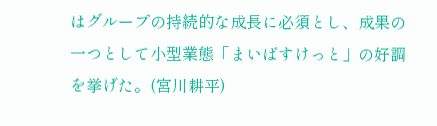はグループの持続的な成長に必須とし、成果の一つとして小型業態「まいばすけっと」の好調を挙げた。(宮川耕平)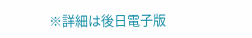※詳細は後日電子版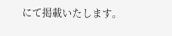にて掲載いたします。